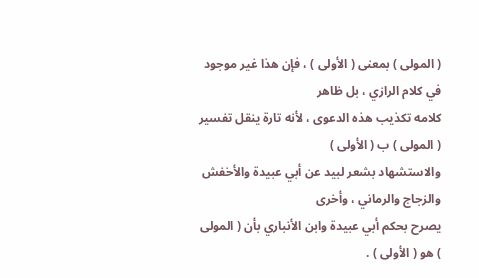( المولى ) بمعنى ( الأولى ) ، فإن هذا غير موجود في كلام الرازي ، بل ظاهر
كلامه تكذيب هذه الدعوى ، لأنه تارة ينقل تفسير ( المولى ) ب ( الأولى )
والاستشهاد بشعر لبيد عن أبي عبيدة والأخفش والزجاج والرماني ، وأخرى
يصرح بحكم أبي عبيدة وابن الأنباري بأن ( المولى ) هو ( الأولى ) .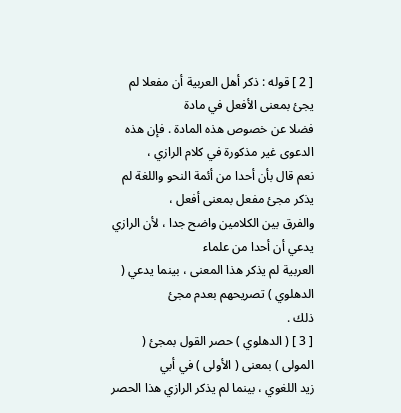[ 2 ] قوله : ذكر أهل العربية أن مفعلا لم يجئ بمعنى الأفعل في مادة
فضلا عن خصوص هذه المادة . فإن هذه الدعوى غير مذكورة في كلام الرازي ،
نعم قال بأن أحدا من أئمة النحو واللغة لم يذكر مجئ مفعل بمعنى أفعل ،
والفرق بين الكلامين واضح جدا ، لأن الرازي يدعي أن أحدا من علماء
العربية لم يذكر هذا المعنى ، بينما يدعي ( الدهلوي ) تصريحهم بعدم مجئ
ذلك .
[ 3 ] ( الدهلوي ) حصر القول بمجئ ( المولى ) بمعنى ( الأولى ) في أبي
زيد اللغوي ، بينما لم يذكر الرازي هذا الحصر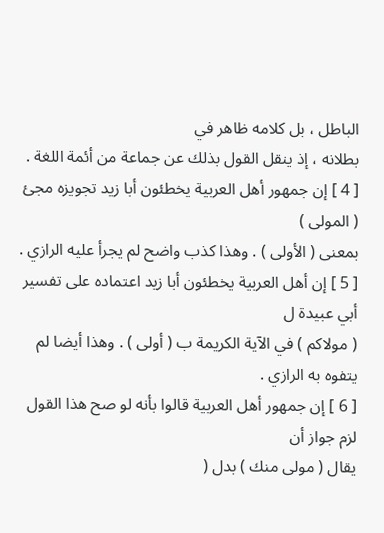الباطل ، بل كلامه ظاهر في
بطلانه ، إذ ينقل القول بذلك عن جماعة من أئمة اللغة .
[ 4 ] إن جمهور أهل العربية يخطئون أبا زيد تجويزه مجئ ( المولى )
بمعنى ( الأولى ) . وهذا كذب واضح لم يجرأ عليه الرازي .
[ 5 ] إن أهل العربية يخطئون أبا زيد اعتماده على تفسير أبي عبيدة ل
( مولاكم ) في الآية الكريمة ب ( أولى ) . وهذا أيضا لم يتفوه به الرازي .
[ 6 ] إن جمهور أهل العربية قالوا بأنه لو صح هذا القول لزم جواز أن
يقال ( مولى منك ) بدل (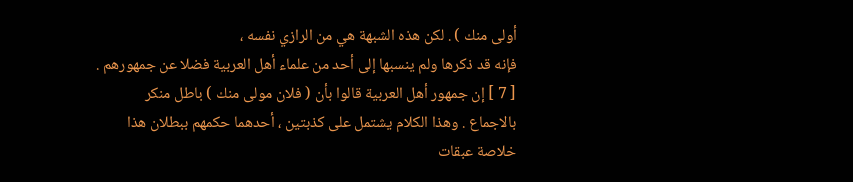أولى منك ) . لكن هذه الشبهة هي من الرازي نفسه ،
فإنه قد ذكرها ولم ينسبها إلى أحد من علماء أهل العربية فضلا عن جمهورهم .
[ 7 ] إن جمهور أهل العربية قالوا بأن ( فلان مولى منك ) باطل منكر
بالاجماع . وهذا الكلام يشتمل على كذبتين ، أحدهما حكمهم ببطلان هذا
خلاصة عبقات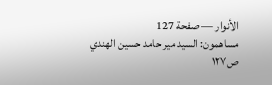الأنوار — صفحة 127
مساهمون: السيد مير حامد حسين الهندي
ص١٢٧